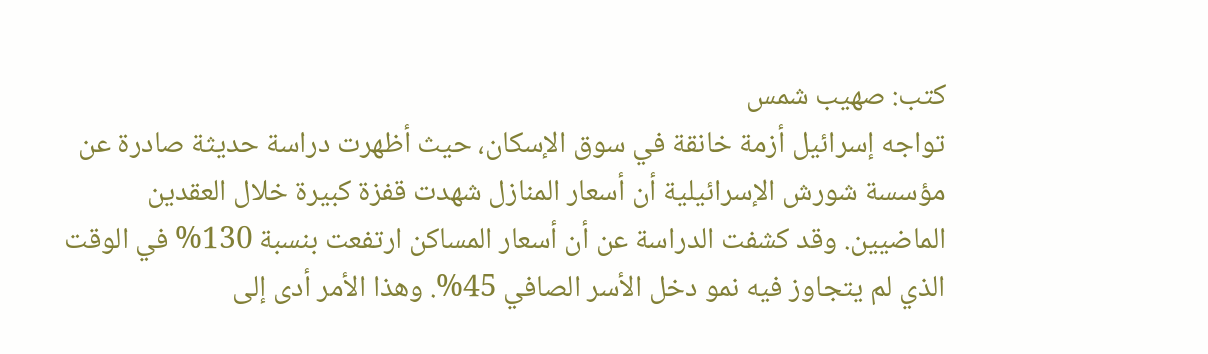كتب: صهيب شمس
تواجه إسرائيل أزمة خانقة في سوق الإسكان، حيث أظهرت دراسة حديثة صادرة عن مؤسسة شورش الإسرائيلية أن أسعار المنازل شهدت قفزة كبيرة خلال العقدين الماضيين. وقد كشفت الدراسة عن أن أسعار المساكن ارتفعت بنسبة 130% في الوقت الذي لم يتجاوز فيه نمو دخل الأسر الصافي 45%. وهذا الأمر أدى إلى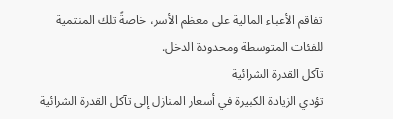تفاقم الأعباء المالية على معظم الأسر، خاصةً تلك المنتمية للفئات المتوسطة ومحدودة الدخل.
تآكل القدرة الشرائية
تؤدي الزيادة الكبيرة في أسعار المنازل إلى تآكل القدرة الشرائية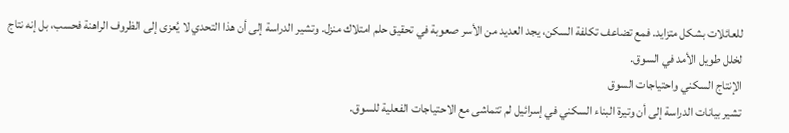للعائلات بشكل متزايد. فمع تضاعف تكلفة السكن، يجد العديد من الأسر صعوبة في تحقيق حلم امتلاك منزل. وتشير الدراسة إلى أن هذا التحدي لا يُعزى إلى الظروف الراهنة فحسب، بل إنه نتاج لخلل طويل الأمد في السوق.
الإنتاج السكني واحتياجات السوق
تشير بيانات الدراسة إلى أن وتيرة البناء السكني في إسرائيل لم تتماشى مع الاحتياجات الفعلية للسوق.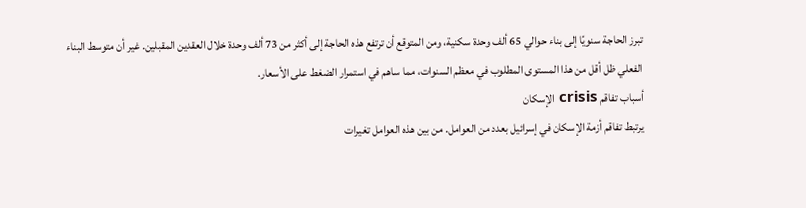تبرز الحاجة سنويًا إلى بناء حوالي 65 ألف وحدة سكنية، ومن المتوقع أن ترتفع هذه الحاجة إلى أكثر من 73 ألف وحدة خلال العقدين المقبلين. غير أن متوسط البناء الفعلي ظل أقل من هذا المستوى المطلوب في معظم السنوات، مما ساهم في استمرار الضغط على الأسعار.
أسباب تفاقم crisis الإسكان
يرتبط تفاقم أزمة الإسكان في إسرائيل بعدد من العوامل. من بين هذه العوامل تغيرات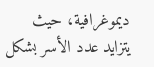ديموغرافية، حيث يتزايد عدد الأسر بشكل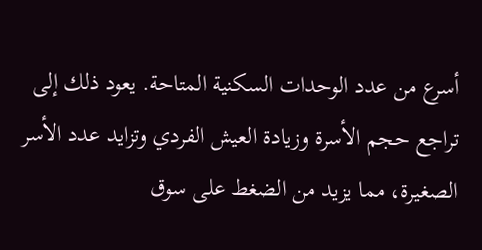أسرع من عدد الوحدات السكنية المتاحة. يعود ذلك إلى تراجع حجم الأسرة وزيادة العيش الفردي وتزايد عدد الأسر الصغيرة، مما يزيد من الضغط على سوق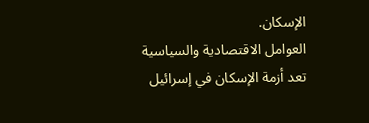الإسكان.
العوامل الاقتصادية والسياسية
تعد أزمة الإسكان في إسرائيل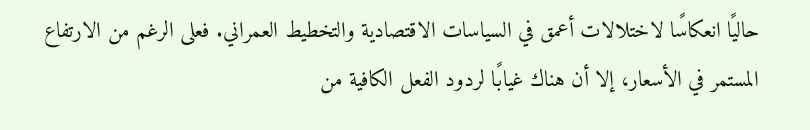حاليًا انعكاسًا لاختلالات أعمق في السياسات الاقتصادية والتخطيط العمراني. فعلى الرغم من الارتفاع المستمر في الأسعار، إلا أن هناك غيابًا لردود الفعل الكافية من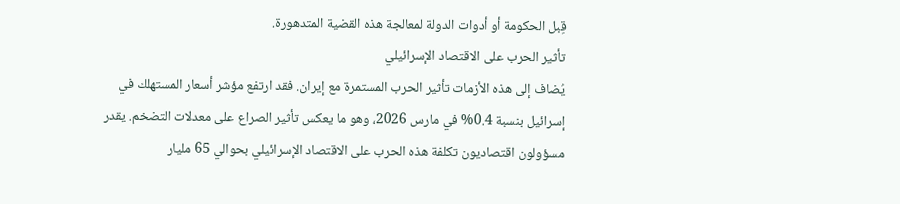قِبل الحكومة أو أدوات الدولة لمعالجة هذه القضية المتدهورة.
تأثير الحرب على الاقتصاد الإسرائيلي
يُضاف إلى هذه الأزمات تأثير الحرب المستمرة مع إيران. فقد ارتفع مؤشر أسعار المستهلك في إسرائيل بنسبة 0.4% في مارس 2026، وهو ما يعكس تأثير الصراع على معدلات التضخم. يقدر مسؤولون اقتصاديون تكلفة هذه الحرب على الاقتصاد الإسرائيلي بحوالي 65 مليار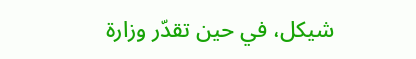شيكل، في حين تقدّر وزارة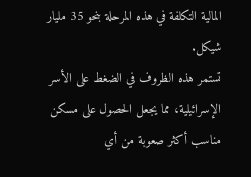المالية التكلفة في هذه المرحلة بنحو 35 مليار شيكل.
تستمر هذه الظروف في الضغط على الأسر الإسرائيلية، مما يجعل الحصول على مسكن مناسب أكثر صعوبة من أي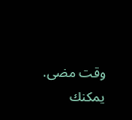وقت مضى.
يمكنك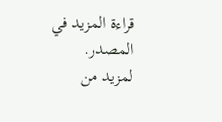قراءة المزيد في المصدر.
لمزيد من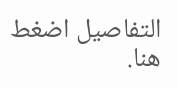التفاصيل اضغط هنا.